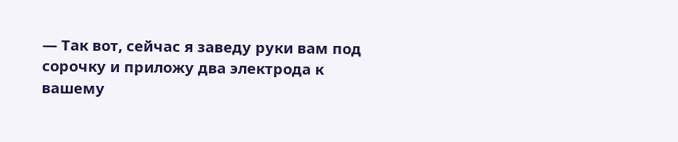— Так вот, сейчас я заведу руки вам под сорочку и приложу два электрода к вашему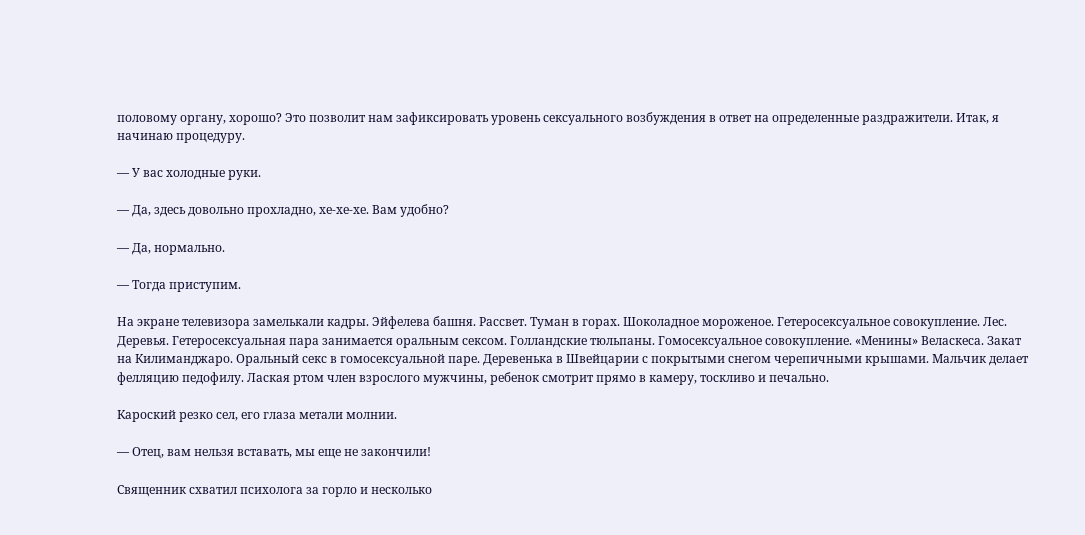половому органу, хорошо? Это позволит нам зафиксировать уровень сексуального возбуждения в ответ на определенные раздражители. Итак, я начинаю процедуру.

— У вас холодные руки.

— Да, здесь довольно прохладно, хе-хе-хе. Вам удобно?

— Да, нормально.

— Тогда приступим.

На экране телевизора замелькали кадры. Эйфелева башня. Рассвет. Туман в горах. Шоколадное мороженое. Гетеросексуальное совокупление. Лес. Деревья. Гетеросексуальная пара занимается оральным сексом. Голландские тюльпаны. Гомосексуальное совокупление. «Менины» Веласкеса. Закат на Килиманджаро. Оральный секс в гомосексуальной паре. Деревенька в Швейцарии с покрытыми снегом черепичными крышами. Мальчик делает фелляцию педофилу. Лаская ртом член взрослого мужчины, ребенок смотрит прямо в камеру, тоскливо и печально.

Кароский резко сел, его глаза метали молнии.

— Отец, вам нельзя вставать, мы еще не закончили!

Священник схватил психолога за горло и несколько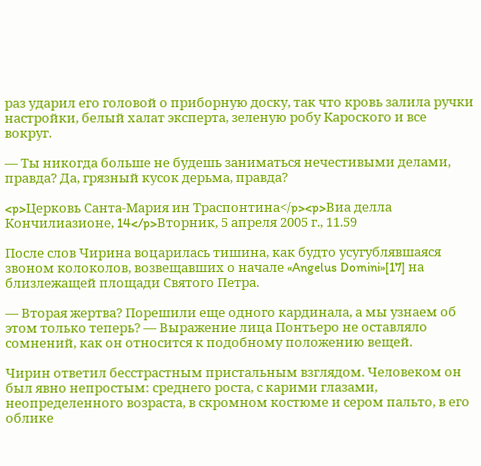раз ударил его головой о приборную доску, так что кровь залила ручки настройки, белый халат эксперта, зеленую робу Кароского и все вокруг.

— Ты никогда больше не будешь заниматься нечестивыми делами, правда? Да, грязный кусок дерьма, правда?

<p>Церковь Санта-Мария ин Траспонтина</p><p>Виа делла Кончилиазионе, 14</p>Вторник, 5 апреля 2005 г., 11.59

После слов Чирина воцарилась тишина, как будто усугублявшаяся звоном колоколов, возвещавших о начале «Angelus Domini»[17] на близлежащей площади Святого Петра.

— Вторая жертва? Порешили еще одного кардинала, а мы узнаем об этом только теперь? — Выражение лица Понтьеро не оставляло сомнений, как он относится к подобному положению вещей.

Чирин ответил бесстрастным пристальным взглядом. Человеком он был явно непростым: среднего роста, с карими глазами, неопределенного возраста, в скромном костюме и сером пальто, в его облике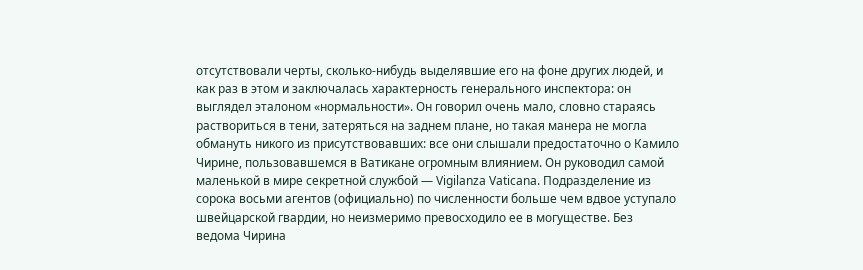отсутствовали черты, сколько-нибудь выделявшие его на фоне других людей, и как раз в этом и заключалась характерность генерального инспектора: он выглядел эталоном «нормальности». Он говорил очень мало, словно стараясь раствориться в тени, затеряться на заднем плане, но такая манера не могла обмануть никого из присутствовавших: все они слышали предостаточно о Камило Чирине, пользовавшемся в Ватикане огромным влиянием. Он руководил самой маленькой в мире секретной службой — Vigilanza Vaticana. Подразделение из сорока восьми агентов (официально) по численности больше чем вдвое уступало швейцарской гвардии, но неизмеримо превосходило ее в могуществе. Без ведома Чирина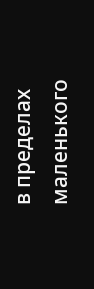в пределах маленького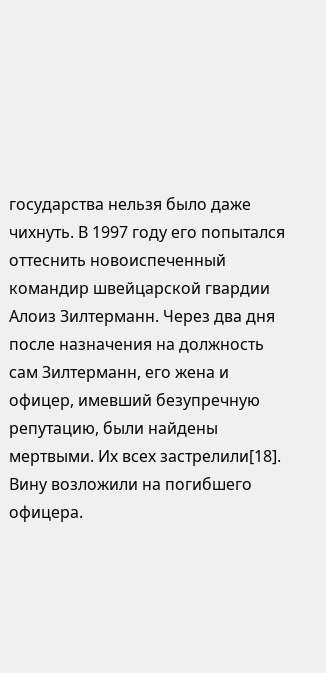государства нельзя было даже чихнуть. В 1997 году его попытался оттеснить новоиспеченный командир швейцарской гвардии Алоиз Зилтерманн. Через два дня после назначения на должность сам Зилтерманн, его жена и офицер, имевший безупречную репутацию, были найдены мертвыми. Их всех застрелили[18]. Вину возложили на погибшего офицера.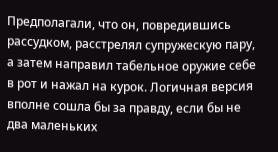Предполагали, что он, повредившись рассудком, расстрелял супружескую пару, а затем направил табельное оружие себе в рот и нажал на курок. Логичная версия вполне сошла бы за правду, если бы не два маленьких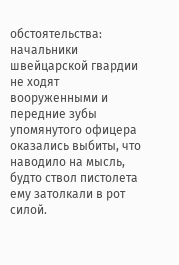обстоятельства: начальники швейцарской гвардии не ходят вооруженными и передние зубы упомянутого офицера оказались выбиты, что наводило на мысль, будто ствол пистолета ему затолкали в рот силой.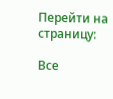Перейти на страницу:

Все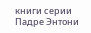книги серии Падре Энтони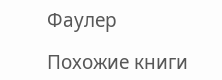Фаулер

Похожие книги